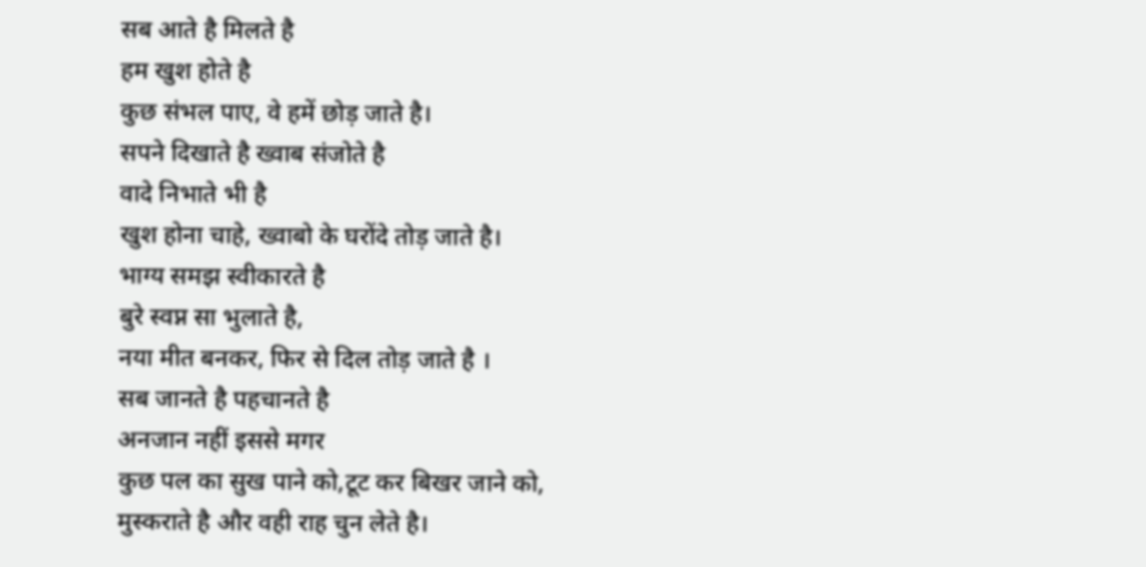सब आते है मिलते है
हम खुश होते है
कुछ संभल पाए, वे हमें छोड़ जाते है।
सपने दिखाते है ख्वाब संजोते है
वादे निभाते भी है
खुश होना चाहे, ख्वाबो के घरोंदे तोड़ जाते है।
भाग्य समझ स्वीकारते है
बुरे स्वप्न सा भुलाते है,
नया मीत बनकर, फिर से दिल तोड़ जाते है ।
सब जानते है पहचानते है
अनजान नहीं इससे मगर
कुछ पल का सुख पाने को,टूट कर बिखर जाने को,
मुस्कराते है और वही राह चुन लेते है।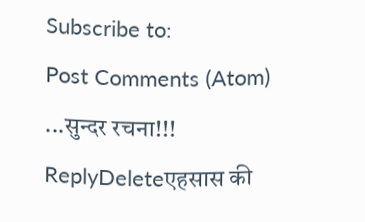Subscribe to:
Post Comments (Atom)
...सुन्दर रचना!!!
ReplyDeleteएहसास की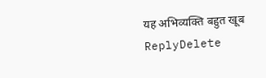यह अभिव्यक्ति बहुत खूब
ReplyDelete